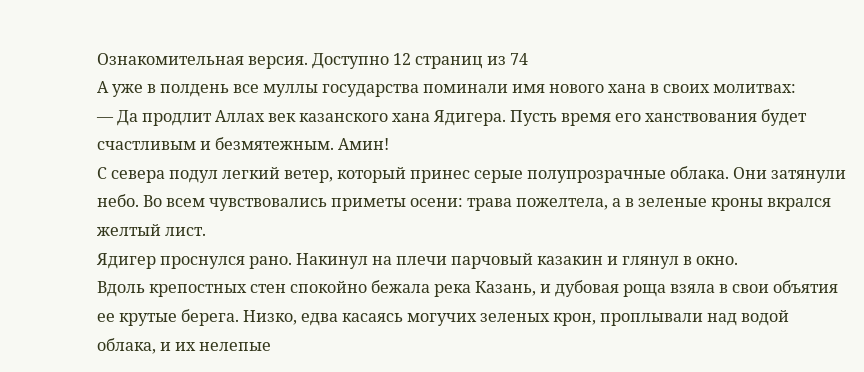Ознакомительная версия. Доступно 12 страниц из 74
А уже в полдень все муллы государства поминали имя нового хана в своих молитвах:
— Да продлит Аллах век казанского хана Ядигера. Пусть время его ханствования будет счастливым и безмятежным. Амин!
С севера подул легкий ветер, который принес серые полупрозрачные облака. Они затянули небо. Во всем чувствовались приметы осени: трава пожелтела, а в зеленые кроны вкрался желтый лист.
Ядигер проснулся рано. Накинул на плечи парчовый казакин и глянул в окно.
Вдоль крепостных стен спокойно бежала река Казань, и дубовая роща взяла в свои объятия ее крутые берега. Низко, едва касаясь могучих зеленых крон, проплывали над водой облака, и их нелепые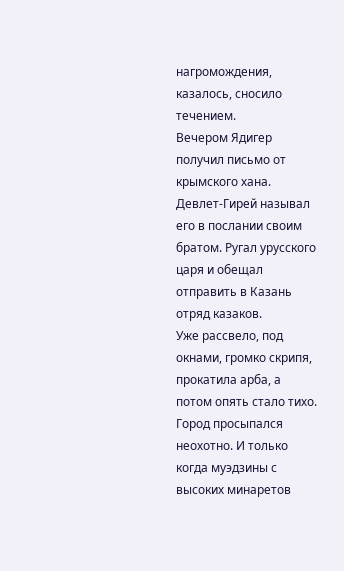нагромождения, казалось, сносило течением.
Вечером Ядигер получил письмо от крымского хана. Девлет-Гирей называл его в послании своим братом. Ругал урусского царя и обещал отправить в Казань отряд казаков.
Уже рассвело, под окнами, громко скрипя, прокатила арба, а потом опять стало тихо. Город просыпался неохотно. И только когда муэдзины с высоких минаретов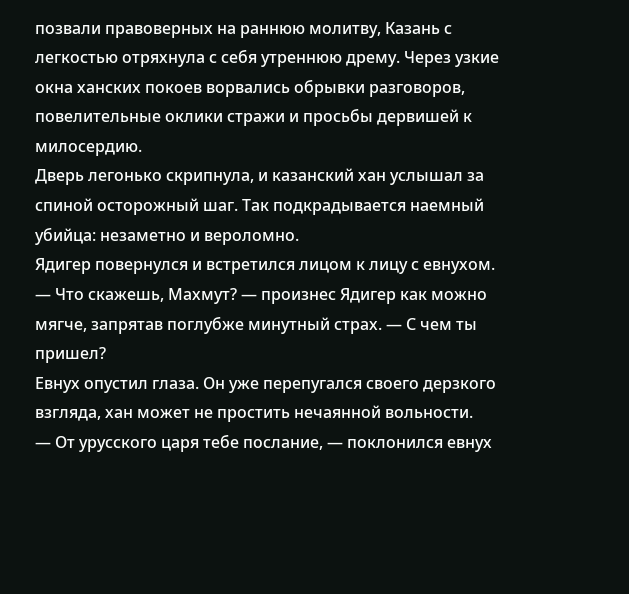позвали правоверных на раннюю молитву, Казань с легкостью отряхнула с себя утреннюю дрему. Через узкие окна ханских покоев ворвались обрывки разговоров, повелительные оклики стражи и просьбы дервишей к милосердию.
Дверь легонько скрипнула, и казанский хан услышал за спиной осторожный шаг. Так подкрадывается наемный убийца: незаметно и вероломно.
Ядигер повернулся и встретился лицом к лицу с евнухом.
— Что скажешь, Махмут? — произнес Ядигер как можно мягче, запрятав поглубже минутный страх. — С чем ты пришел?
Евнух опустил глаза. Он уже перепугался своего дерзкого взгляда, хан может не простить нечаянной вольности.
— От урусского царя тебе послание, — поклонился евнух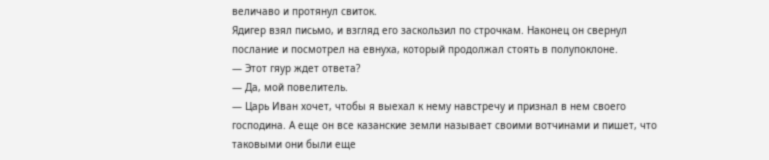величаво и протянул свиток.
Ядигер взял письмо, и взгляд его заскользил по строчкам. Наконец он свернул послание и посмотрел на евнуха, который продолжал стоять в полупоклоне.
— Этот гяур ждет ответа?
— Да, мой повелитель.
— Царь Иван хочет, чтобы я выехал к нему навстречу и признал в нем своего господина. А еще он все казанские земли называет своими вотчинами и пишет, что таковыми они были еще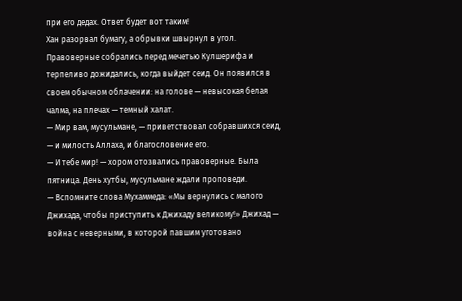при его дедах. Ответ будет вот таким!
Хан разорвал бумагу, а обрывки швырнул в угол.
Правоверные собрались перед мечетью Кулшерифа и терпеливо дожидались, когда выйдет сеид. Он появился в своем обычном облачении: на голове — невысокая белая чалма, на плечах — темный халат.
— Мир вам, мусульмане, — приветствовал собравшихся сеид, — и милость Аллаха, и благословение его.
— И тебе мир! — хором отозвались правоверные. Была пятница. День хутбы, мусульмане ждали проповеди.
— Вспомните слова Мухаммеда: «Мы вернулись с малого Джихада, чтобы приступить к Джихаду великому!» Джихад — война с неверными, в которой павшим уготовано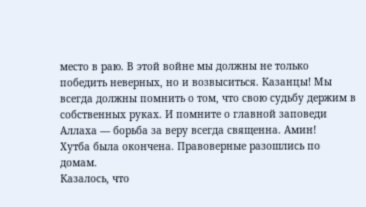место в раю. В этой войне мы должны не только победить неверных, но и возвыситься. Казанцы! Мы всегда должны помнить о том, что свою судьбу держим в собственных руках. И помните о главной заповеди Аллаха — борьба за веру всегда священна. Амин!
Хутба была окончена. Правоверные разошлись по домам.
Казалось, что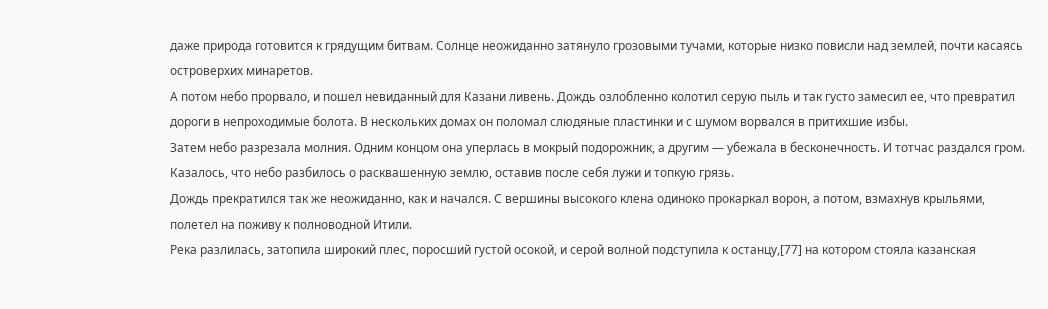даже природа готовится к грядущим битвам. Солнце неожиданно затянуло грозовыми тучами, которые низко повисли над землей, почти касаясь островерхих минаретов.
А потом небо прорвало, и пошел невиданный для Казани ливень. Дождь озлобленно колотил серую пыль и так густо замесил ее, что превратил дороги в непроходимые болота. В нескольких домах он поломал слюдяные пластинки и с шумом ворвался в притихшие избы.
Затем небо разрезала молния. Одним концом она уперлась в мокрый подорожник, а другим — убежала в бесконечность. И тотчас раздался гром. Казалось, что небо разбилось о расквашенную землю, оставив после себя лужи и топкую грязь.
Дождь прекратился так же неожиданно, как и начался. С вершины высокого клена одиноко прокаркал ворон, а потом, взмахнув крыльями, полетел на поживу к полноводной Итили.
Река разлилась, затопила широкий плес, поросший густой осокой, и серой волной подступила к останцу,[77] на котором стояла казанская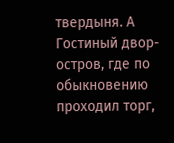твердыня. А Гостиный двор-остров, где по обыкновению проходил торг,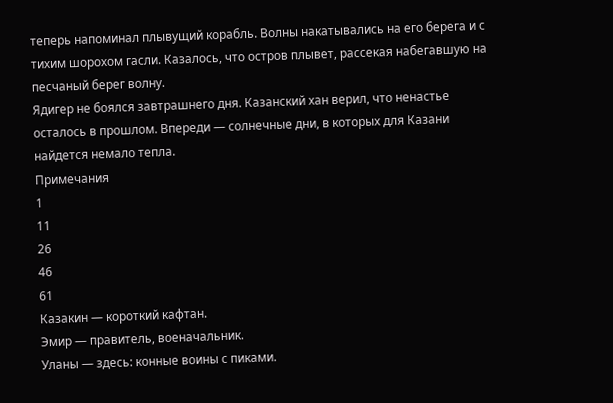теперь напоминал плывущий корабль. Волны накатывались на его берега и с тихим шорохом гасли. Казалось, что остров плывет, рассекая набегавшую на песчаный берег волну.
Ядигер не боялся завтрашнего дня. Казанский хан верил, что ненастье осталось в прошлом. Впереди — солнечные дни, в которых для Казани найдется немало тепла.
Примечания
1
11
26
46
61
Казакин — короткий кафтан.
Эмир — правитель, военачальник.
Уланы — здесь: конные воины с пиками.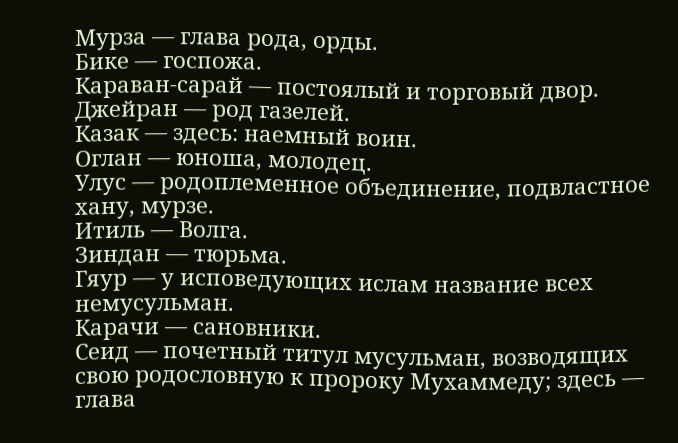Мурза — глава рода, орды.
Бике — госпожа.
Караван-сарай — постоялый и торговый двор.
Джейран — род газелей.
Казак — здесь: наемный воин.
Оглан — юноша, молодец.
Улус — родоплеменное объединение, подвластное хану, мурзе.
Итиль — Волга.
Зиндан — тюрьма.
Гяур — у исповедующих ислам название всех немусульман.
Карачи — сановники.
Сеид — почетный титул мусульман, возводящих свою родословную к пророку Мухаммеду; здесь — глава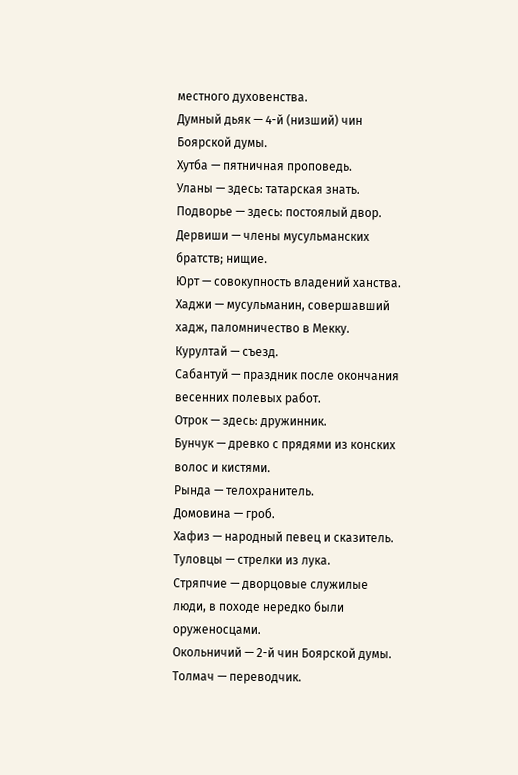местного духовенства.
Думный дьяк — 4-й (низший) чин Боярской думы.
Хутба — пятничная проповедь.
Уланы — здесь: татарская знать.
Подворье — здесь: постоялый двор.
Дервиши — члены мусульманских братств; нищие.
Юрт — совокупность владений ханства.
Хаджи — мусульманин, совершавший хадж, паломничество в Мекку.
Курултай — съезд.
Сабантуй — праздник после окончания весенних полевых работ.
Отрок — здесь: дружинник.
Бунчук — древко с прядями из конских волос и кистями.
Рында — телохранитель.
Домовина — гроб.
Хафиз — народный певец и сказитель.
Туловцы — стрелки из лука.
Стряпчие — дворцовые служилые люди, в походе нередко были оруженосцами.
Окольничий — 2-й чин Боярской думы.
Толмач — переводчик.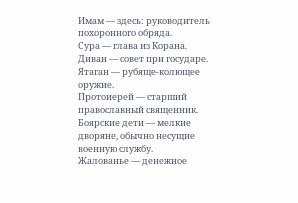Имам — здесь: руководитель похоронного обряда.
Сура — глава из Корана.
Диван — совет при государе.
Ятаган — рубяще-колющее оружие.
Протоиерей — старший православный священник.
Боярские дети — мелкие дворяне, обычно несущие военную службу.
Жалованье — денежное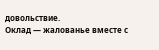довольствие.
Оклад — жалованье вместе с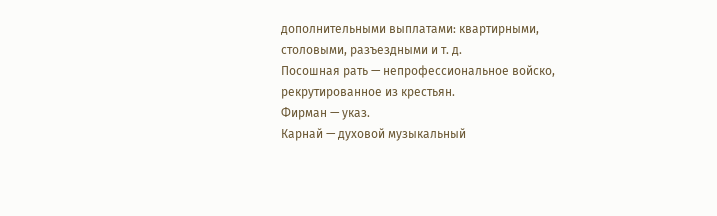дополнительными выплатами: квартирными, столовыми, разъездными и т. д.
Посошная рать — непрофессиональное войско, рекрутированное из крестьян.
Фирман — указ.
Карнай — духовой музыкальный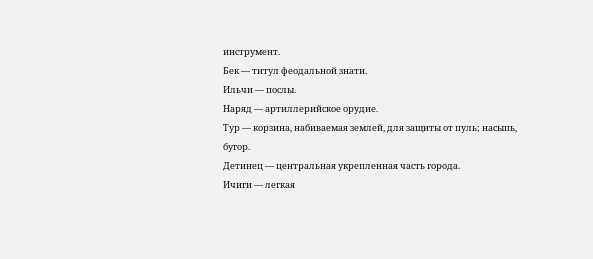инструмент.
Бек — титул феодальной знати.
Ильчи — послы.
Наряд — артиллерийское орудие.
Тур — корзина, набиваемая землей, для защиты от пуль; насыпь, бугор.
Детинец — центральная укрепленная часть города.
Ичиги — легкая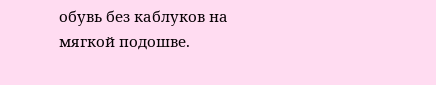обувь без каблуков на мягкой подошве.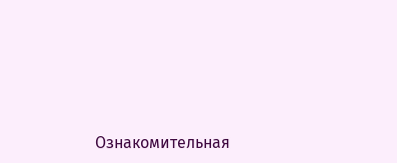Ознакомительная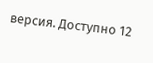версия. Доступно 12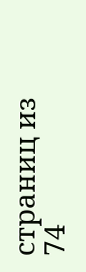страниц из 74